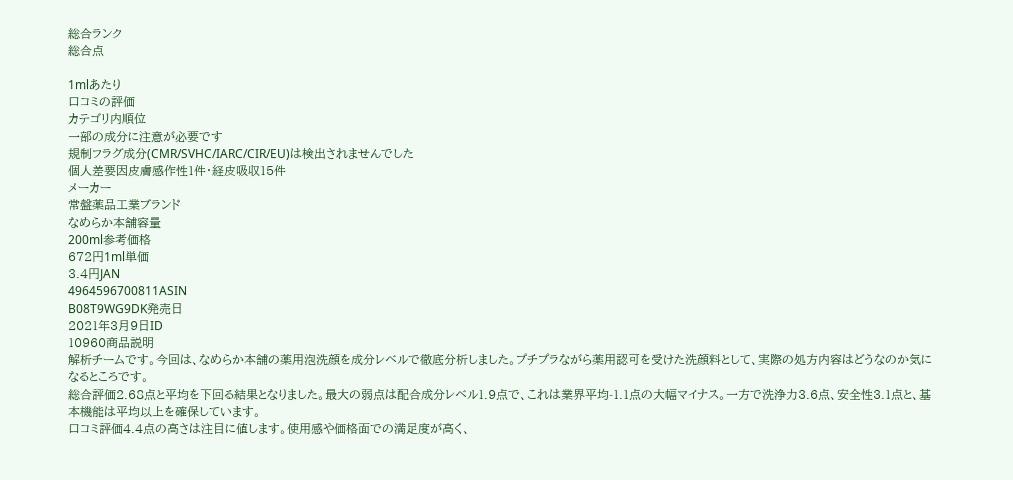総合ランク
総合点

1mlあたり
口コミの評価
カテゴリ内順位
一部の成分に注意が必要です
規制フラグ成分(CMR/SVHC/IARC/CIR/EU)は検出されませんでした
個人差要因皮膚感作性1件・経皮吸収15件
メーカー
常盤薬品工業ブランド
なめらか本舗容量
200ml参考価格
672円1ml単価
3.4円JAN
4964596700811ASIN
B08T9WG9DK発売日
2021年3月9日ID
10960商品説明
解析チームです。今回は、なめらか本舗の薬用泡洗顔を成分レベルで徹底分析しました。プチプラながら薬用認可を受けた洗顔料として、実際の処方内容はどうなのか気になるところです。
総合評価2.68点と平均を下回る結果となりました。最大の弱点は配合成分レベル1.9点で、これは業界平均-1.1点の大幅マイナス。一方で洗浄力3.6点、安全性3.1点と、基本機能は平均以上を確保しています。
口コミ評価4.4点の高さは注目に値します。使用感や価格面での満足度が高く、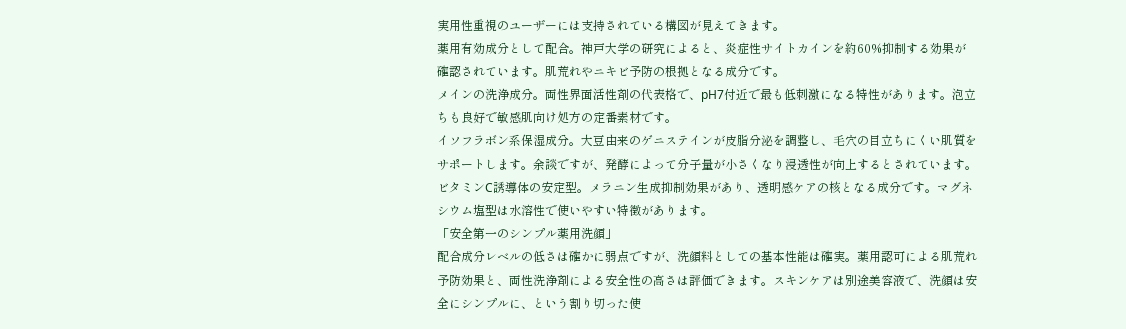実用性重視のユーザーには支持されている構図が見えてきます。
薬用有効成分として配合。神戸大学の研究によると、炎症性サイトカインを約60%抑制する効果が確認されています。肌荒れやニキビ予防の根拠となる成分です。
メインの洗浄成分。両性界面活性剤の代表格で、pH7付近で最も低刺激になる特性があります。泡立ちも良好で敏感肌向け処方の定番素材です。
イソフラボン系保湿成分。大豆由来のゲニステインが皮脂分泌を調整し、毛穴の目立ちにくい肌質をサポートします。余談ですが、発酵によって分子量が小さくなり浸透性が向上するとされています。
ビタミンC誘導体の安定型。メラニン生成抑制効果があり、透明感ケアの核となる成分です。マグネシウム塩型は水溶性で使いやすい特徴があります。
「安全第一のシンプル薬用洗顔」
配合成分レベルの低さは確かに弱点ですが、洗顔料としての基本性能は確実。薬用認可による肌荒れ予防効果と、両性洗浄剤による安全性の高さは評価できます。スキンケアは別途美容液で、洗顔は安全にシンプルに、という割り切った使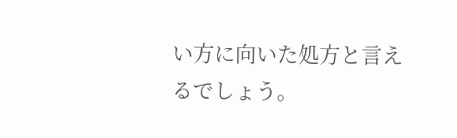い方に向いた処方と言えるでしょう。